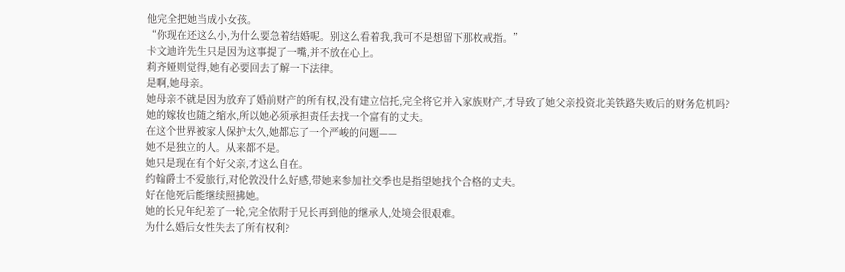他完全把她当成小女孩。
“你现在还这么小,为什么要急着结婚呢。别这么看着我,我可不是想留下那枚戒指。”
卡文迪许先生只是因为这事提了一嘴,并不放在心上。
莉齐娅则觉得,她有必要回去了解一下法律。
是啊,她母亲。
她母亲不就是因为放弃了婚前财产的所有权,没有建立信托,完全将它并入家族财产,才导致了她父亲投资北美铁路失败后的财务危机吗?
她的嫁妆也随之缩水,所以她必须承担责任去找一个富有的丈夫。
在这个世界被家人保护太久,她都忘了一个严峻的问题——
她不是独立的人。从来都不是。
她只是现在有个好父亲,才这么自在。
约翰爵士不爱旅行,对伦敦没什么好感,带她来参加社交季也是指望她找个合格的丈夫。
好在他死后能继续照拂她。
她的长兄年纪差了一轮,完全依附于兄长再到他的继承人,处境会很艰难。
为什么婚后女性失去了所有权利?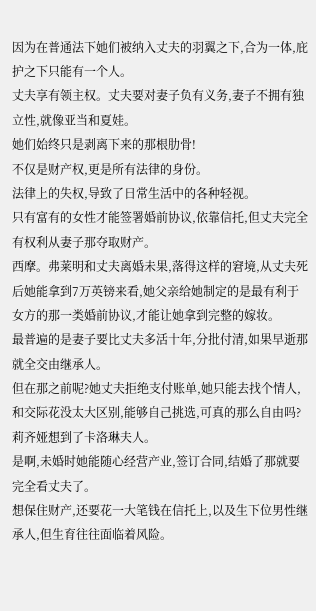因为在普通法下她们被纳入丈夫的羽翼之下,合为一体,庇护之下只能有一个人。
丈夫享有领主权。丈夫要对妻子负有义务,妻子不拥有独立性,就像亚当和夏娃。
她们始终只是剥离下来的那根肋骨!
不仅是财产权,更是所有法律的身份。
法律上的失权,导致了日常生活中的各种轻视。
只有富有的女性才能签署婚前协议,依靠信托,但丈夫完全有权利从妻子那夺取财产。
西摩。弗莱明和丈夫离婚未果,落得这样的窘境,从丈夫死后她能拿到7万英镑来看,她父亲给她制定的是最有利于女方的那一类婚前协议,才能让她拿到完整的嫁妆。
最普遍的是妻子要比丈夫多活十年,分批付清,如果早逝那就全交由继承人。
但在那之前呢?她丈夫拒绝支付账单,她只能去找个情人,和交际花没太大区别,能够自己挑选,可真的那么自由吗?
莉齐娅想到了卡洛琳夫人。
是啊,未婚时她能随心经营产业,签订合同,结婚了那就要完全看丈夫了。
想保住财产,还要花一大笔钱在信托上,以及生下位男性继承人,但生育往往面临着风险。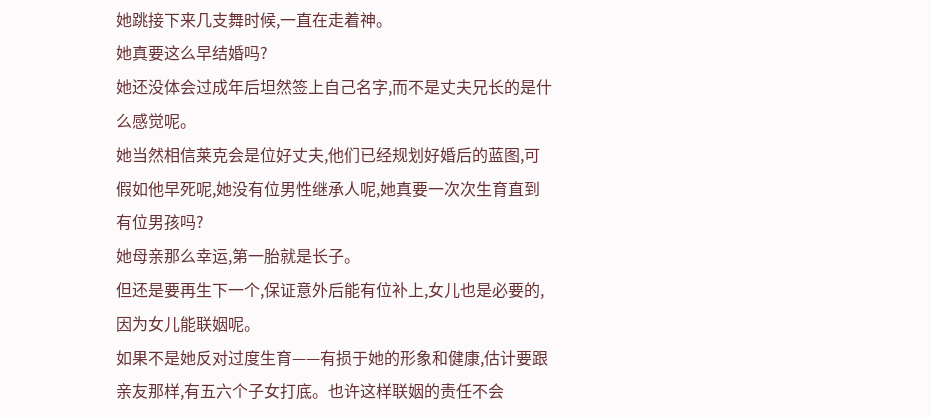她跳接下来几支舞时候,一直在走着神。
她真要这么早结婚吗?
她还没体会过成年后坦然签上自己名字,而不是丈夫兄长的是什么感觉呢。
她当然相信莱克会是位好丈夫,他们已经规划好婚后的蓝图,可假如他早死呢,她没有位男性继承人呢,她真要一次次生育直到有位男孩吗?
她母亲那么幸运,第一胎就是长子。
但还是要再生下一个,保证意外后能有位补上,女儿也是必要的,因为女儿能联姻呢。
如果不是她反对过度生育——有损于她的形象和健康,估计要跟亲友那样,有五六个子女打底。也许这样联姻的责任不会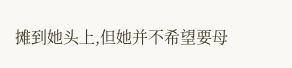摊到她头上,但她并不希望要母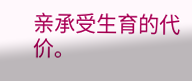亲承受生育的代价。